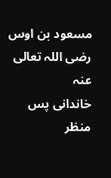مسعود بن اوس رضی اللہ تعالی عنہ
خاندانی پس منظر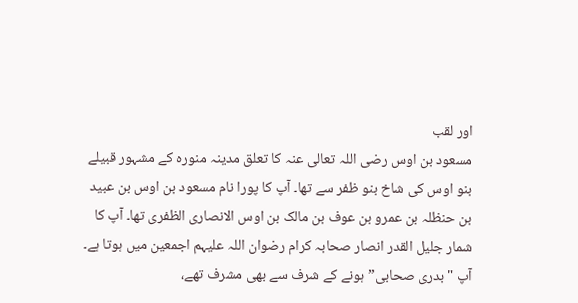اور لقب
مسعود بن اوس رضی اللہ تعالی عنہ کا تعلق مدینہ منورہ کے مشہور قبیلے بنو اوس کی شاخ بنو ظفر سے تھا۔ آپ کا پورا نام مسعود بن اوس بن عبید بن حنظلہ بن عمرو بن عوف بن مالک بن اوس الانصاری الظفری تھا۔ آپ کا شمار جلیل القدر انصار صحابہ کرام رضوان اللہ علیہم اجمعین میں ہوتا ہے۔ آپ "بدری صحابی” ہونے کے شرف سے بھی مشرف تھے،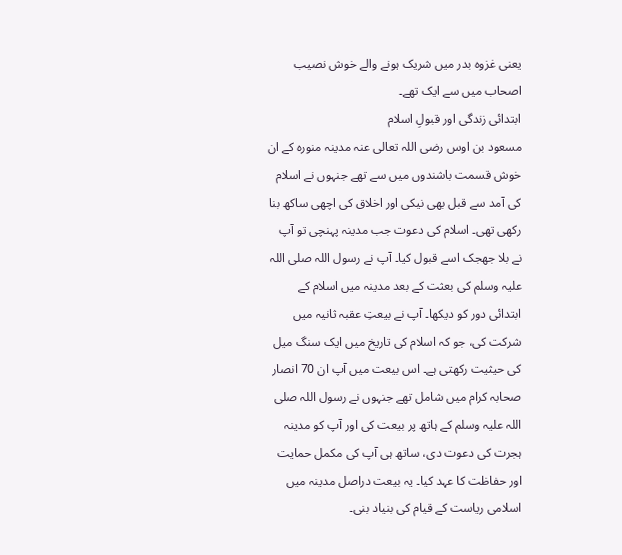یعنی غزوہ بدر میں شریک ہونے والے خوش نصیب اصحاب میں سے ایک تھے۔
ابتدائی زندگی اور قبولِ اسلام
مسعود بن اوس رضی اللہ تعالی عنہ مدینہ منورہ کے ان خوش قسمت باشندوں میں سے تھے جنہوں نے اسلام کی آمد سے قبل بھی نیکی اور اخلاق کی اچھی ساکھ بنا رکھی تھی۔ اسلام کی دعوت جب مدینہ پہنچی تو آپ نے بلا جھجک اسے قبول کیا۔ آپ نے رسول اللہ صلی اللہ علیہ وسلم کی بعثت کے بعد مدینہ میں اسلام کے ابتدائی دور کو دیکھا۔ آپ نے بیعتِ عقبہ ثانیہ میں شرکت کی، جو کہ اسلام کی تاریخ میں ایک سنگ میل کی حیثیت رکھتی ہے۔ اس بیعت میں آپ ان 70 انصار صحابہ کرام میں شامل تھے جنہوں نے رسول اللہ صلی اللہ علیہ وسلم کے ہاتھ پر بیعت کی اور آپ کو مدینہ ہجرت کی دعوت دی، ساتھ ہی آپ کی مکمل حمایت اور حفاظت کا عہد کیا۔ یہ بیعت دراصل مدینہ میں اسلامی ریاست کے قیام کی بنیاد بنی۔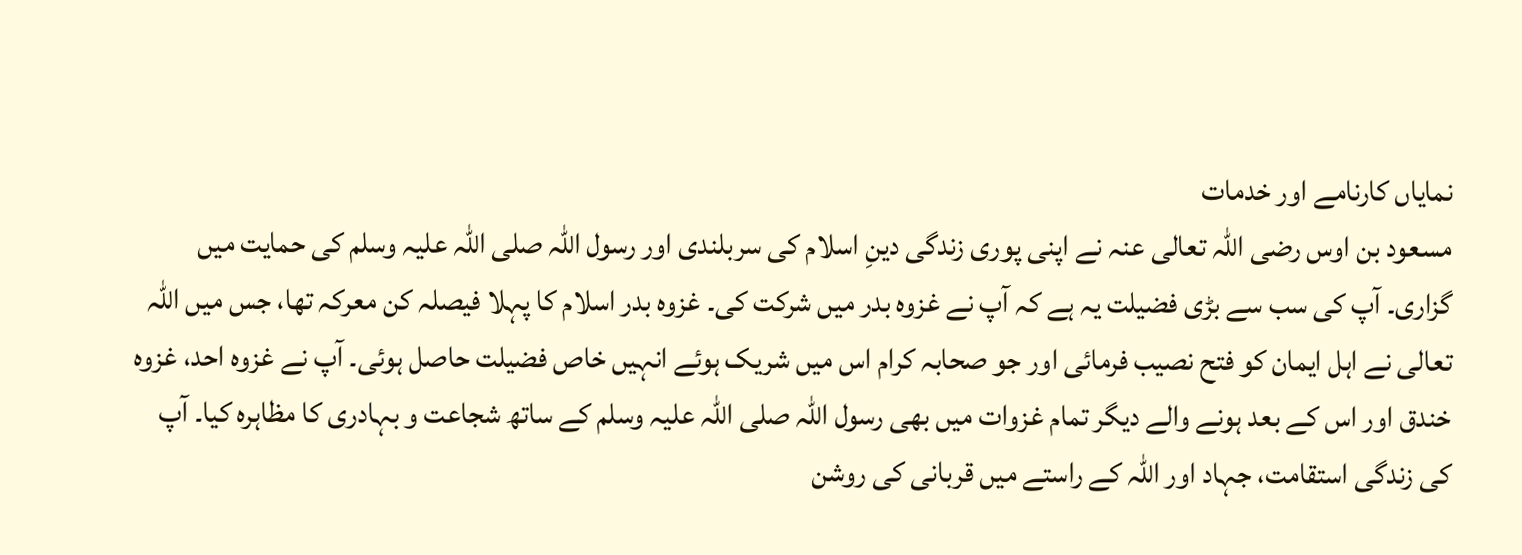نمایاں کارنامے اور خدمات
مسعود بن اوس رضی اللہ تعالی عنہ نے اپنی پوری زندگی دینِ اسلام کی سربلندی اور رسول اللہ صلی اللہ علیہ وسلم کی حمایت میں گزاری۔ آپ کی سب سے بڑی فضیلت یہ ہے کہ آپ نے غزوہ بدر میں شرکت کی۔ غزوہ بدر اسلام کا پہلا فیصلہ کن معرکہ تھا، جس میں اللہ تعالی نے اہل ایمان کو فتح نصیب فرمائی اور جو صحابہ کرام اس میں شریک ہوئے انہیں خاص فضیلت حاصل ہوئی۔ آپ نے غزوہ احد، غزوہ خندق اور اس کے بعد ہونے والے دیگر تمام غزوات میں بھی رسول اللہ صلی اللہ علیہ وسلم کے ساتھ شجاعت و بہادری کا مظاہرہ کیا۔ آپ کی زندگی استقامت، جہاد اور اللہ کے راستے میں قربانی کی روشن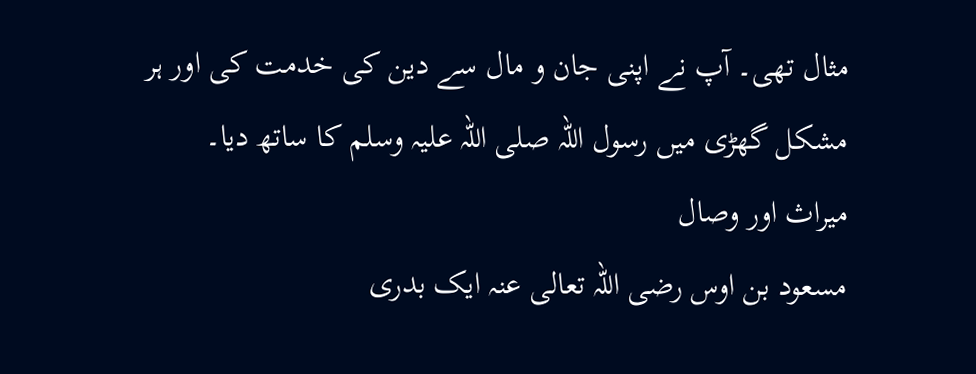مثال تھی۔ آپ نے اپنی جان و مال سے دین کی خدمت کی اور ہر مشکل گھڑی میں رسول اللہ صلی اللہ علیہ وسلم کا ساتھ دیا۔
میراث اور وصال
مسعود بن اوس رضی اللہ تعالی عنہ ایک بدری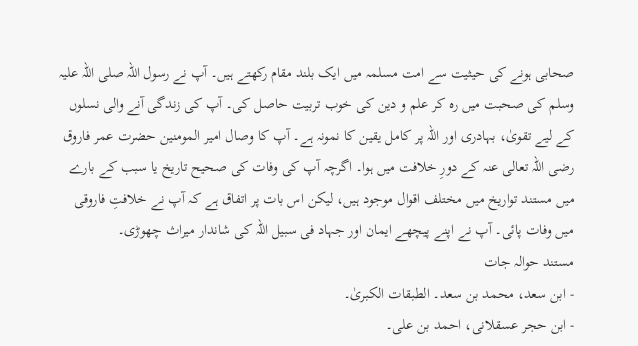صحابی ہونے کی حیثیت سے امت مسلمہ میں ایک بلند مقام رکھتے ہیں۔ آپ نے رسول اللہ صلی اللہ علیہ وسلم کی صحبت میں رہ کر علم و دین کی خوب تربیت حاصل کی۔ آپ کی زندگی آنے والی نسلوں کے لیے تقویٰ، بہادری اور اللہ پر کامل یقین کا نمونہ ہے۔ آپ کا وصال امیر المومنین حضرت عمر فاروق رضی اللہ تعالی عنہ کے دورِ خلافت میں ہوا۔ اگرچہ آپ کی وفات کی صحیح تاریخ یا سبب کے بارے میں مستند تواریخ میں مختلف اقوال موجود ہیں، لیکن اس بات پر اتفاق ہے کہ آپ نے خلافتِ فاروقی میں وفات پائی۔ آپ نے اپنے پیچھے ایمان اور جہاد فی سبیل اللہ کی شاندار میراث چھوڑی۔
مستند حوالہ جات
- ابن سعد، محمد بن سعد۔ الطبقات الکبریٰ۔
- ابن حجر عسقلانی، احمد بن علی۔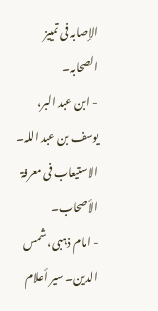الإصابہ فی تمييز الصحابہ۔
- ابن عبد البر، یوسف بن عبد اللہ۔ الاستيعاب فی معرفۃ الأصحاب۔
- امام ذہبی، شمس الدین۔ سير أعلام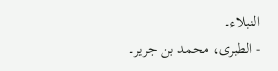النبلاء۔
- الطبری، محمد بن جریر۔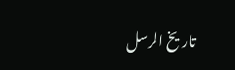تاریخ الرسل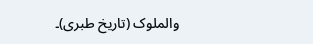والملوک (تاریخ طبری)۔